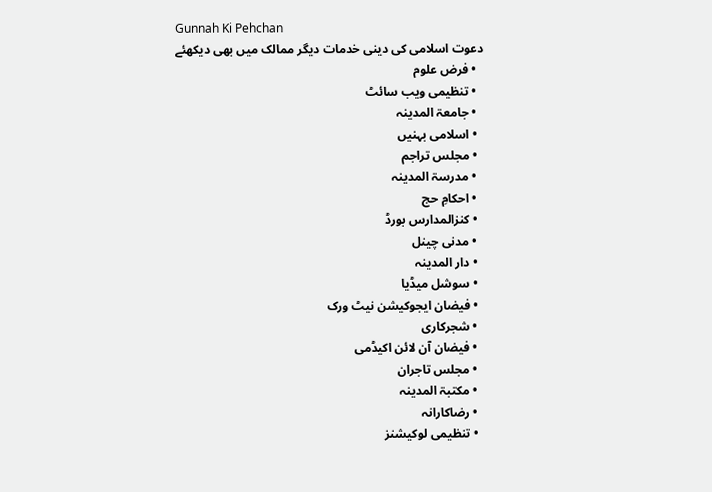Gunnah Ki Pehchan
دعوت اسلامی کی دینی خدمات دیگر ممالک میں بھی دیکھئے
  • فرض علوم
  • تنظیمی ویب سائٹ
  • جامعۃ المدینہ
  • اسلامی بہنیں
  • مجلس تراجم
  • مدرسۃ المدینہ
  • احکامِ حج
  • کنزالمدارس بورڈ
  • مدنی چینل
  • دار المدینہ
  • سوشل میڈیا
  • فیضان ایجوکیشن نیٹ ورک
  • شجرکاری
  • فیضان آن لائن اکیڈمی
  • مجلس تاجران
  • مکتبۃ المدینہ
  • رضاکارانہ
  • تنظیمی لوکیشنز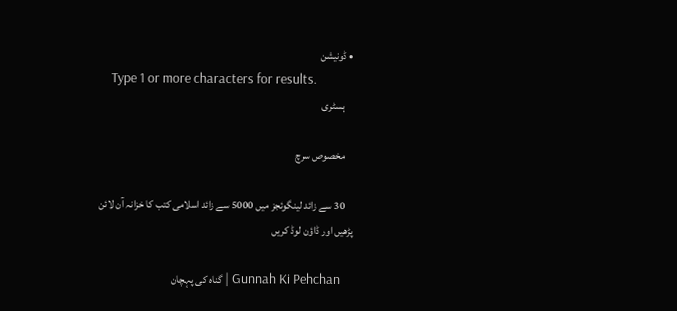• ڈونیشن
    Type 1 or more characters for results.
    ہسٹری

    مخصوص سرچ

    30 سے زائد لینگوئجز میں 5000 سے زائد اسلامی کتب کا خزانہ آن لائن پڑھیں اور ڈاؤن لوڈ کریں

    Gunnah Ki Pehchan | گناہ کی پہچان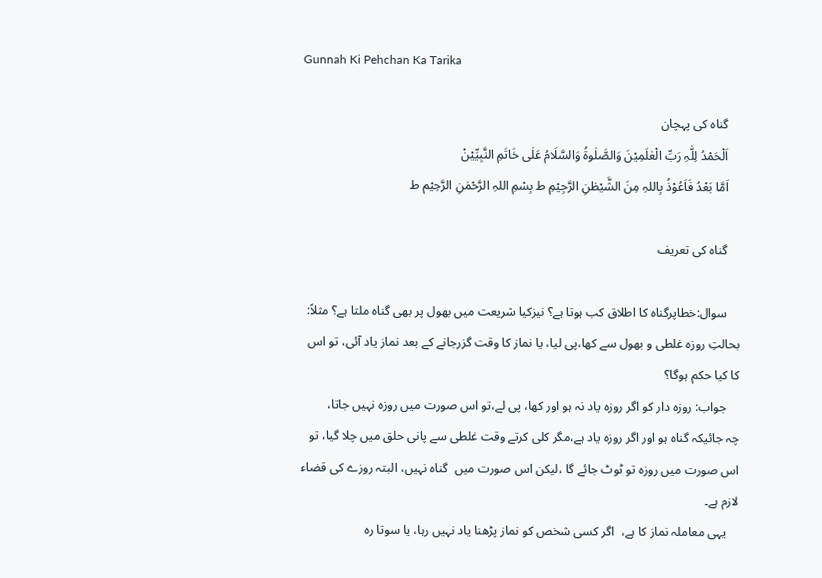Gunnah Ki Pehchan Ka Tarika

    گناہ کی پہچان
    اَلْحَمْدُ لِلّٰہِ رَبِّ الْعٰلَمِیْنَ وَالصَّلٰوۃُ وَالسَّلَامُ عَلٰی خَاتَمِ النَّبِیِّیْنْ
    اَمَّا بَعْدُ فَاَعُوْذُ بِاللہِ مِنَ الشَّیْطٰنِ الرَّجِیْمِ ط بِسْمِ اللہِ الرَّحْمٰنِ الرَّحِیْم ط

    گناہ کی تعریف

    سوال:خطاپرگناہ کا اطلاق کب ہوتا ہے؟ نیزکیا شریعت میں بھول پر بھی گناہ ملتا ہے؟ مثلاً: بحالتِ روزہ غلطی و بھول سے کھا،پی لیا، یا نماز کا وقت گزرجانے کے بعد نماز یاد آئی، تو اس کا کیا حکم ہوگا؟
    جواب: روزہ دار کو اگر روزہ یاد نہ ہو اور کھا، پی لے،تو اس صورت میں روزہ نہیں جاتا،       چہ جائیکہ گناہ ہو اور اگر روزہ یاد ہے،مگر کلی کرتے وقت غلطی سے پانی حلق میں چلا گیا، تو اس صورت میں روزہ تو ٹوٹ جائے گا ،لیکن اس صورت میں  گناہ نہیں، البتہ روزے کی قضاء لازم ہے۔
    یہی معاملہ نماز کا ہے،  اگر کسی شخص کو نماز پڑھنا یاد نہیں رہا، یا سوتا رہ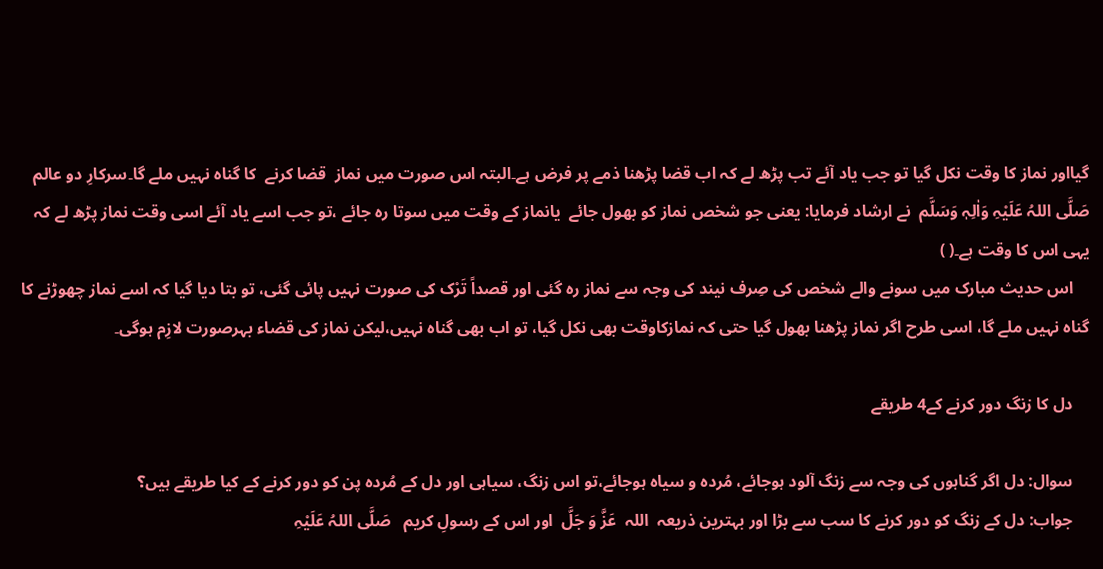گیااور نماز کا وقت نکل گیا تو جب یاد آئے تب پڑھ لے کہ اب قضا پڑھنا ذمے پر فرض ہے۔البتہ اس صورت میں نماز  قضا کرنے  کا گناہ نہیں ملے گا۔سرکارِ دو عالم  صَلَّی اللہُ عَلَیْہِ وَاٰلِہٖ وَسَلَّم  نے ارشاد فرمایا: یعنی جو شخص نماز کو بھول جائے  یانماز کے وقت میں سوتا رہ جائے ،تو جب اسے یاد آئے اسی وقت نماز پڑھ لے کہ یہی اس کا وقت ہے۔( )
    اس حدیث مبارک میں سونے والے شخص کی صِرف نیند کی وجہ سے نماز رہ گئی اور قصداً تَرْک کی صورت نہیں پائی گئی، تو بتا دیا گیا کہ اسے نماز چھوڑنے کا گناہ نہیں ملے گا، اسی طرح اگر نماز پڑھنا بھول گیا حتی کہ نمازکاوقت بھی نکل گیا، تو اب بھی گناہ نہیں،لیکن نماز کی قضاء بہرصورت لازِم ہوگی۔

    دل کا زنگ دور کرنے کے4 طریقے

    سوال: دل اگر گناہوں کی وجہ سے زنگ آلود ہوجائے، مُردہ و سیاہ ہوجائے،تو اس زنگ، سیاہی اور دل کے مُردہ پن کو دور کرنے کے کیا طریقے ہیں؟
    جواب: دل کے زنگ کو دور کرنے کا سب سے بڑا اور بہترین ذریعہ  اللہ  عَزَّ وَ جَلَّ  اور اس کے رسولِ کریم   صَلَّی اللہُ عَلَیْہِ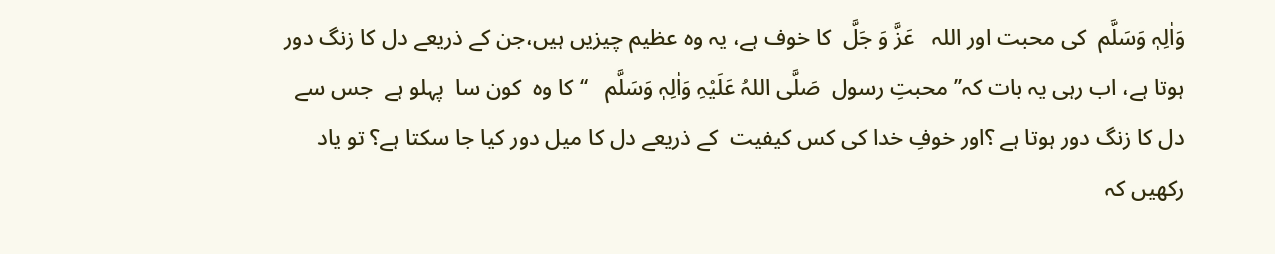وَاٰلِہٖ وَسَلَّم  کی محبت اور اللہ   عَزَّ وَ جَلَّ  کا خوف ہے، یہ وہ عظیم چیزیں ہیں،جن کے ذریعے دل کا زنگ دور ہوتا ہے، اب رہی یہ بات کہ’’ محبتِ رسول  صَلَّی اللہُ عَلَیْہِ وَاٰلِہٖ وَسَلَّم   ‘‘ کا وہ  کون سا  پہلو ہے  جس سے دل کا زنگ دور ہوتا ہے ؟اور خوفِ خدا کی کس کیفیت  کے ذریعے دل کا میل دور کیا جا سکتا ہے؟ تو یاد رکھیں کہ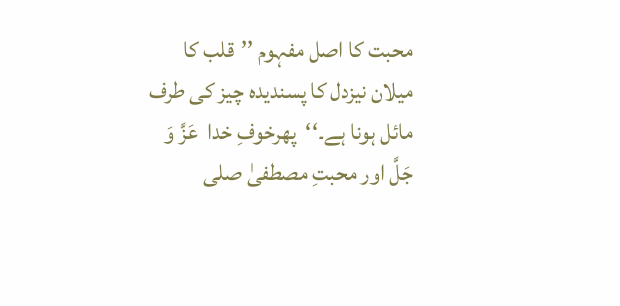محبت کا اصل مفہوم ’’قلب کا میلان نیزدل کا پسندیدہ چیز کی طرف مائل ہونا ہے۔‘‘  پھرخوفِ خدا  عَزَّ وَ جَلَّ اور محبتِ مصطفیٰ صلی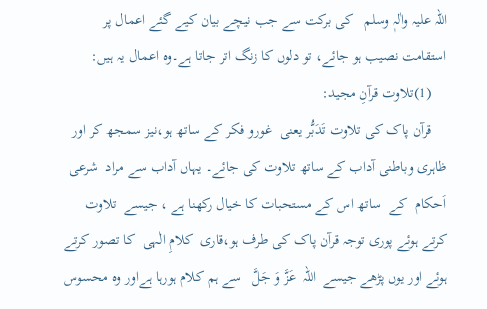اللہ علیہ واٰلہٖ وسلم   کی برکت سے جب نیچے بیان کیے گئے اعمال پر استقامت نصیب ہو جائے، تو دلوں کا زنگ اتر جاتا ہے۔وہ اعمال یہ ہیں:
    (1)تلاوت قرآنِ مجید:
    قرآن پاک کی تلاوت تَدَبُّر یعنی  غورو فکر کے ساتھ ہو،نیز سمجھ کر اور ظاہری وباطنی آداب کے ساتھ تلاوت کی جائے۔ یہاں آداب سے مراد  شرعی اَحکام  کے  ساتھ اس کے مستحبات کا خیال رکھنا ہے ، جیسے  تلاوت کرتے ہوئے پوری توجہ قرآن پاک کی طرف ہو،قاری  کلامِ الٰہی  کا تصور کرتے ہوئے اور یوں پڑھے جیسے  اللہ  عَزَّ وَ جَلَّ   سے ہم کلام ہورہا ہےاور وہ محسوس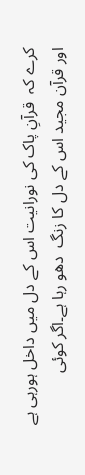کرے کہ  قرآنِ پاک کی نورانیت اس کے دل میں داخل ہورہی ہے اور قرآن مجید اس کے دل کا زنگ  دھو رہا ہے۔اگر کوئی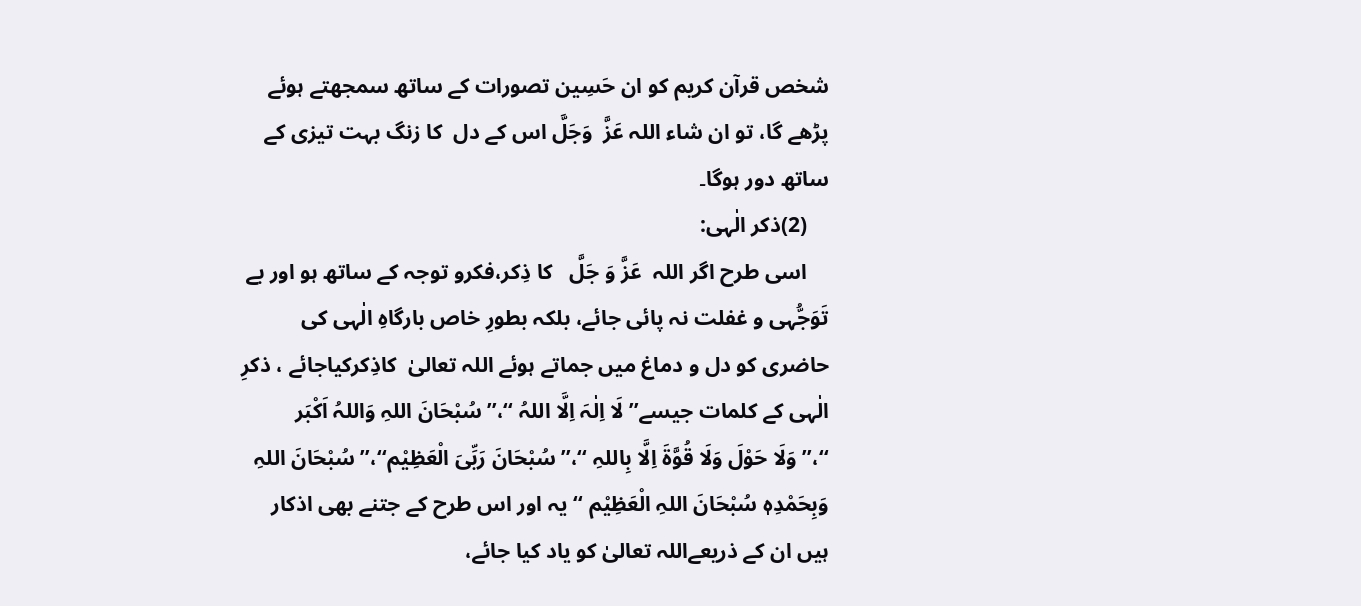شخص قرآن کریم کو ان حَسِین تصورات کے ساتھ سمجھتے ہوئے پڑھے گا، تو ان شاء اللہ عَزَّ  وَجَلَّ اس کے دل  کا زنگ بہت تیزی کے ساتھ دور ہوگا۔
    (2)ذکر الٰہی:
    اسی طرح اگر اللہ  عَزَّ وَ جَلَّ   کا ذِکر،فکرو توجہ کے ساتھ ہو اور بے تَوَجُّہی و غفلت نہ پائی جائے، بلکہ بطورِ خاص بارگاہِ الٰہی کی حاضری کو دل و دماغ میں جماتے ہوئے اللہ تعالیٰ  کاذِکرکیاجائے ، ذکرِ الٰہی کے کلمات جیسے’’ لَا اِلٰہَ اِلَّا اللہُ ‘‘،’’سُبْحَانَ اللہِ وَاللہُ اَکْبَر ‘‘،’’وَلَا حَوْلَ وَلَا قُوَّةَ اِلَّا بِاللہِ ‘‘،’’سُبْحَانَ رَبِّیَ الْعَظِیْم‘‘،’’ سُبْحَانَ اللہِ وَبِحَمْدِہٖ سُبْحَانَ اللہِ الْعَظِیْم ‘‘یہ اور اس طرح کے جتنے بھی اذکار ہیں ان کے ذریعےاللہ تعالیٰ کو یاد کیا جائے،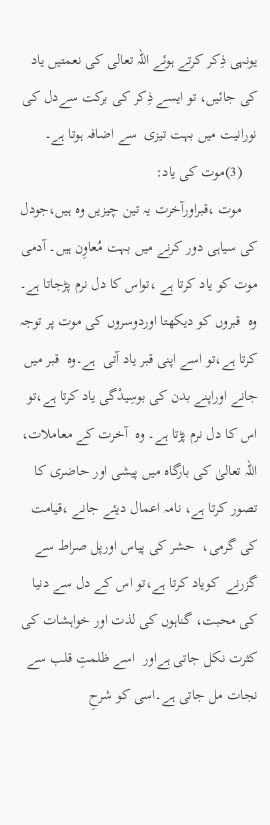یونہی ذِکر کرتے ہوئے اللہ تعالی کی نعمتیں یاد کی جائیں، تو ایسے ذِکر کی برکت سےدل کی نورانیت میں بہت تیزی  سے اضافہ ہوتا ہے۔
    (3)موت کی یاد:
    موت ،قبراورآخرت یہ تین چیزیں وہ ہیں،جودل کی سیاہی دور کرنے میں بہت مُعاوِن ہیں۔ آدمی موت کو یاد کرتا ہے ،تواس کا دل نرم پڑجاتا ہے۔ وہ  قبروں کو دیکھتا اوردوسروں کی موت پر توجہ کرتا ہے،تو اسے اپنی قبر یاد آتی  ہے۔وہ  قبر میں جانے اوراپنے بدن کی بوسِیدْگی یاد کرتا ہے،تو اس کا دل نرم پڑتا ہے۔ وہ  آخرت کے معاملات، اللہ تعالیٰ کی بارگاہ میں پیشی اور حاضری کا تصور کرتا ہے، نامہ اعمال دیئے جانے ،قیامت کی گرمی،  حشر کی پیاس اورپل صراط سے گزرنے  کویاد کرتا ہے،تو اس کے دل سے دنیا کی محبت، گناہوں کی لذت اور خواہشات کی کثرت نکل جاتی ہےاور  اسے ظلمتِ قلب سے نجات مل جاتی ہے۔اسی کو شرحِ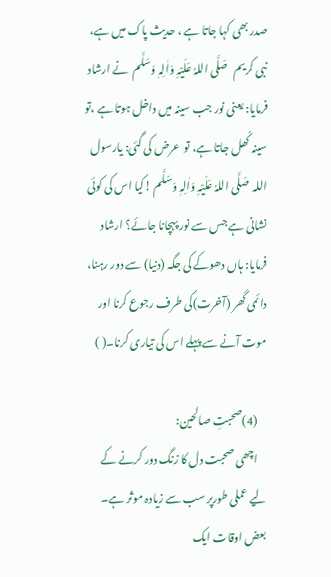صدر بھی کہا جاتا ہے ، حدیث پاک میں ہے، نبی کریم   صَلَّی اللہُ عَلَیْہِ وَاٰلِہٖ وَسَلَّم  نے ارشاد فرمایا: یعنی نور جب سینہ میں داخل ہوتا ہے ،تو سینہ کُھل جاتا ہے، تو  عرض کی گئی: یارسول اللہ  صَلَّی اللہُ عَلَیْہِ وَاٰلِہٖ وَسَلَّم !کیا اس کی کوئی نشانی ہے جس سے نور پہچانا جائے؟ ارشاد فرمایا: ہاں دھوکے کی جگہ (دنیا) سے دور رہنا، دائمی گھر (آخرت)کی طرف رجوع کرنا اور موت آنے سے پہلے اس کی تیاری کرنا۔( )

    (4)صحبتِ صالحین:
    اچھی صحبت دل کا زنگ دور کرنے کے لیے عملی طورپر سب سے زیادہ موثر ہے۔ بعض اوقات ایک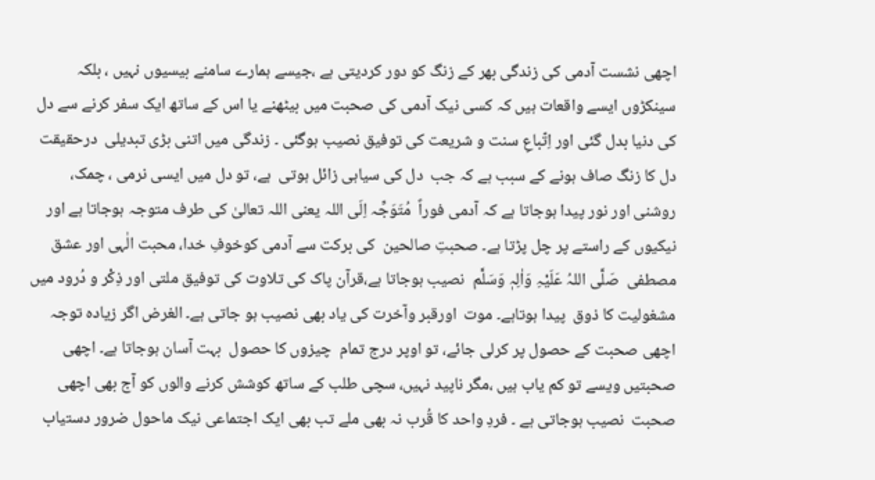اچھی نشست آدمی کی زندگی بھر کے زنگ کو دور کردیتی ہے ،جیسے ہمارے سامنے بیسیوں نہیں ، بلکہ سینکڑوں ایسے واقعات ہیں کہ کسی نیک آدمی کی صحبت میں بیٹھنے یا اس کے ساتھ ایک سفر کرنے سے دل کی دنیا بدل گئی اور اِتّباعِ سنت و شریعت کی توفیق نصیب ہوگئی ۔ زندگی میں اتنی بڑی تبدیلی  درحقیقت دل کا زنگ صاف ہونے کے سبب ہے کہ جب  دل کی سیاہی زائل ہوتی  ہے، تو دل میں ایسی نرمی ، چمک، روشنی اور نور پیدا ہوجاتا ہے کہ آدمی فوراً  مُتَوَجِّہ اِلَی اللہ یعنی اللہ تعالیٰ کی طرف متوجہ ہوجاتا ہے اور نیکیوں کے راستے پر چل پڑتا ہے۔ صحبتِ صالحین  کی برکت سے آدمی کوخوفِ خدا، محبت الٰہی اور عشق مصطفی  صَلَّی اللہُ عَلَیْہِ وَاٰلِہٖ وَسَلَّم  نصیب ہوجاتا ہے،قرآن پاک کی تلاوت کی توفیق ملتی اور ذِکْر و دُرود میں مشغولیت کا ذوق  پیدا ہوتاہے۔ موت  اورقبر وآخرت کی یاد بھی نصیب ہو جاتی ہے۔ الغرض اگر زیادہ توجہ اچھی صحبت کے حصول پر کرلی جائے، تو اوپر درج تمام  چیزوں کا حصول  بہت آسان ہوجاتا ہے۔ اچھی صحبتیں ویسے تو کم یاب ہیں ،مگر ناپید نہیں، سچی طلب کے ساتھ کوشش کرنے والوں کو آج بھی اچھی صحبت  نصیب ہوجاتی ہے ۔ فردِ واحد کا قُرب نہ بھی ملے تب بھی ایک اجتماعی نیک ماحول ضرور دستیاب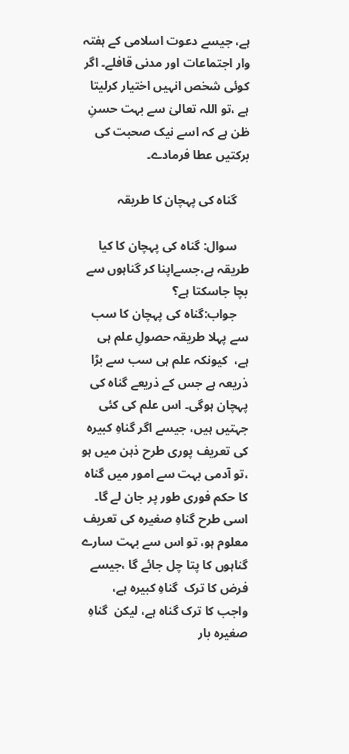ہے، جیسے دعوت اسلامی کے ہفتہ وار اجتماعات اور مدنی قافلے۔ اگر کوئی شخص انہیں اختیار کرلیتا ہے ،تو اللہ تعالیٰ سے بہت حسنِ ظن ہے کہ اسے نیک صحبت کی برکتیں عطا فرمادے۔

    گناہ کی پہچان کا طریقہ

    سوال: گناہ کی پہچان کا کیا طریقہ ہے،جسےاپنا کر گناہوں سے بچا جاسکتا ہے؟
    جواب:گناہ کی پہچان کا سب سے پہلا طریقہ حصولِ علم ہی ہے،  کیونکہ علم ہی سب سے بڑا ذریعہ ہے جس کے ذریعے گناہ کی پہچان ہوگی۔ اس علم کی کئی جہتیں ہیں، جیسے اگر گناہِ کبیرہ کی تعریف پوری طرح ذہن میں ہو ،تو آدمی بہت سے امور میں گناہ کا حکم فوری طور پر جان لے گا۔ اسی طرح گناہِ صغیرہ کی تعریف معلوم ہو، تو اس سے بہت سارے گناہوں کا پتا چل جائے گا ،جیسے فرض کا ترک  گناہِ کبیرہ ہے،  واجب کا ترک گناہ ہے، لیکن  گناہِ صغیرہ بار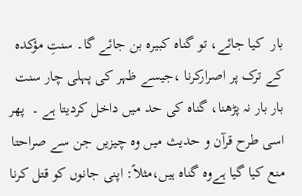بار  کیا جائے، تو گناہ کبیرہ بن جائے گا۔ سنتِ مؤکدہ کے ترک پر اصرارکرنا ،جیسے ظہر کی پہلی چار سنت بار بار نہ پڑھنا، گناہ کی حد میں داخل کردیتا ہے ۔  پھر اسی طرح قرآن و حدیث میں وہ چیزیں جن سے صراحتا منع کیا گیا ہےوہ گناہ ہیں،مثلاً: اپنی جانوں کو قتل کرنا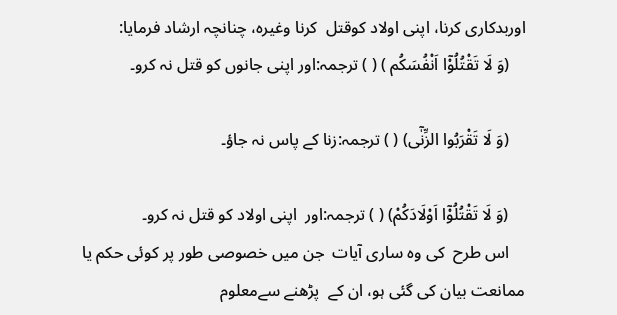اوربدکاری کرنا، اپنی اولاد کوقتل  کرنا وغیرہ، چنانچہ ارشاد فرمایا:
    (وَ لَا تَقْتُلُوْۤا اَنْفُسَكُم ) ( ) ترجمہ:اور اپنی جانوں کو قتل نہ کرو۔

    (وَ لَا تَقْرَبُوا الزِّنٰۤى) ( ) ترجمہ:زنا کے پاس نہ جاؤ۔

    (وَ لَا تَقْتُلُوْۤا اَوْلَادَكُمْ) ( ) ترجمہ:اور  اپنی اولاد کو قتل نہ کرو۔
    اس طرح  کی وہ ساری آیات  جن میں خصوصی طور پر کوئی حکم یا ممانعت بیان کی گئی ہو، ان کے  پڑھنے سےمعلوم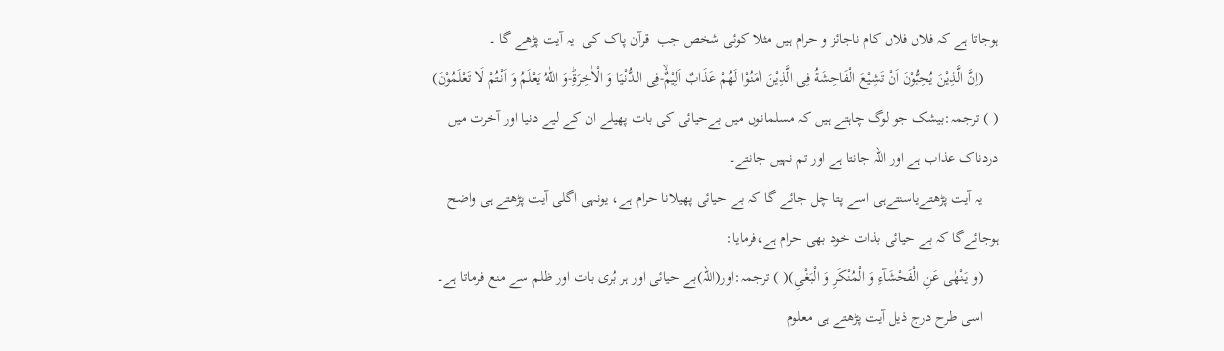ہوجاتا ہے کہ فلاں فلاں کام ناجائز و حرام ہیں مثلا کوئی شخص جب  قرآن پاک کی  یہ آیت پڑھے گا ۔
    (اِنَّ الَّذِیْنَ یُحِبُّوْنَ اَنْ تَشِیْعَ الْفَاحِشَةُ فِی الَّذِیْنَ اٰمَنُوْا لَهُمْ عَذَابٌ اَلِیْمٌۙ-فِی الدُّنْیَا وَ الْاٰخِرَةِؕ-وَ اللّٰهُ یَعْلَمُ وَ اَنْتُمْ لَا تَعْلَمُوْنَ) ( ) ترجمہ:بیشک جو لوگ چاہتے ہیں کہ مسلمانوں میں بےحیائی کی بات پھیلے ان کے لیے دنیا اور آخرت میں دردناک عذاب ہے اور اللہ جانتا ہے اور تم نہیں جانتے۔
    یہ آیت پڑھتےیاسنتےہی اسے پتا چل جائے گا کہ بے حیائی پھیلانا حرام ہے، یونہی اگلی آیت پڑھتے ہی واضح ہوجائےگا کہ بے حیائی بذات خود بھی حرام ہے،فرمایا:
    (و یَنْهٰى عَنِ الْفَحْشَآءِ وَ الْمُنْكَرِ وَ الْبَغْیِ)( ) ترجمہ:اور(اللہ)بے حیائی اور ہر بُری بات اور ظلم سے منع فرماتا ہے۔
    اسی طرح درج ذیل آیت پڑھتے ہی معلوم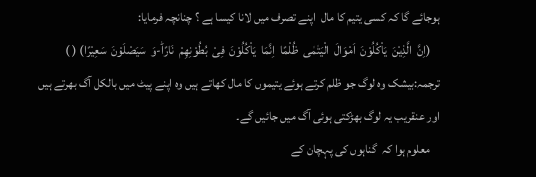ہوجائے گا کہ کسی یتیم کا مال  اپنے تصرف میں لانا کیسا ہے ؟ چنانچہ فرمایا:
    (اِنَّ  الَّذِیْنَ  یَاْكُلُوْنَ  اَمْوَالَ  الْیَتٰمٰى  ظُلْمًا  اِنَّمَا  یَاْكُلُوْنَ  فِیْ  بُطُوْنِهِمْ  نَارًاؕ-وَ  سَیَصْلَوْنَ  سَعِیْرًا) ( ) ترجمہ:بیشک وہ لوگ جو ظلم کرتے ہوئے یتیموں کا مال کھاتے ہیں وہ اپنے پیٹ میں بالکل آگ بھرتے ہیں اور عنقریب یہ لوگ بھڑکتی ہوئی آگ میں جائیں گے۔
    معلوم ہوا کہ  گناہوں کی پہچان کے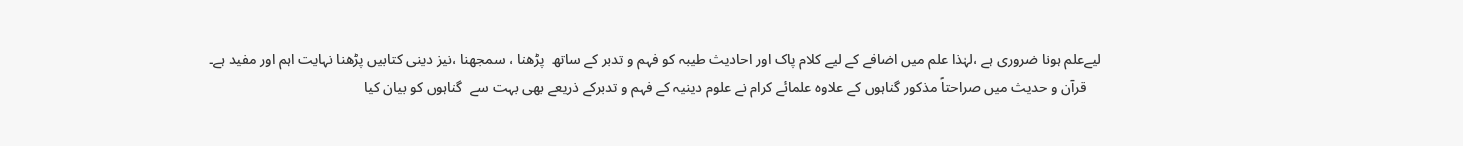لیےعلم ہونا ضروری ہے ،لہٰذا علم میں اضافے کے لیے کلام پاک اور احادیث طیبہ کو فہم و تدبر کے ساتھ  پڑھنا ، سمجھنا ،نیز دینی کتابیں پڑھنا نہایت اہم اور مفید ہے۔
    قرآن و حدیث میں صراحتاً مذکور گناہوں کے علاوہ علمائے کرام نے علوم دینیہ کے فہم و تدبرکے ذریعے بھی بہت سے  گناہوں کو بیان کیا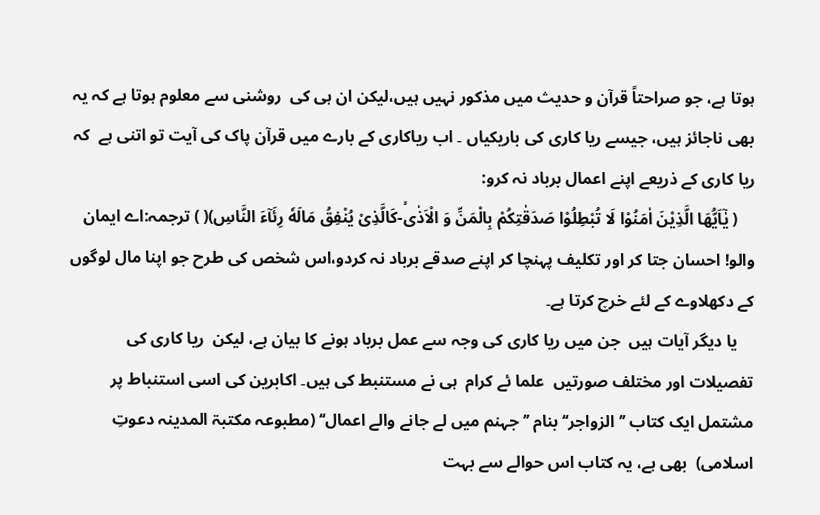ہوتا ہے، جو صراحتاً قرآن و حدیث میں مذکور نہیں ہیں،لیکن ان ہی کی  روشنی سے معلوم ہوتا ہے کہ یہ بھی ناجائز ہیں، جیسے ریا کاری کی باریکیاں ۔ اب ریاکاری کے بارے میں قرآن پاک کی آیت تو اتنی ہے  کہ ریا کاری کے ذریعے اپنے اعمال برباد نہ کرو:
    ( یٰۤاَیُّهَا الَّذِیْنَ اٰمَنُوْا لَا تُبْطِلُوْا صَدَقٰتِكُمْ بِالْمَنِّ وَ الْاَذٰىۙ-كَالَّذِیْ یُنْفِقُ مَالَهٗ رِئَآءَ النَّاسِ)( ) ترجمہ:اے ایمان والو! احسان جتا کر اور تکلیف پہنچا کر اپنے صدقے برباد نہ کردو،اس شخص کی طرح جو اپنا مال لوگوں کے دکھلاوے کے لئے خرچ کرتا ہے۔
    یا دیگر آیات ہیں  جن میں ریا کاری کی وجہ سے عمل برباد ہونے کا بیان ہے، لیکن  ریا کاری کی  تفصیلات اور مختلف صورتیں  علما ئے کرام  ہی نے مستنبط کی ہیں۔ اکابرین کی اسی استنباط پر مشتمل ایک کتاب ’’الزواجر‘‘ بنام ’’جہنم میں لے جانے والے اعمال‘‘ (مطبوعہ مکتبۃ المدینہ دعوتِ اسلامی)  بھی ہے، یہ کتاب اس حوالے سے بہت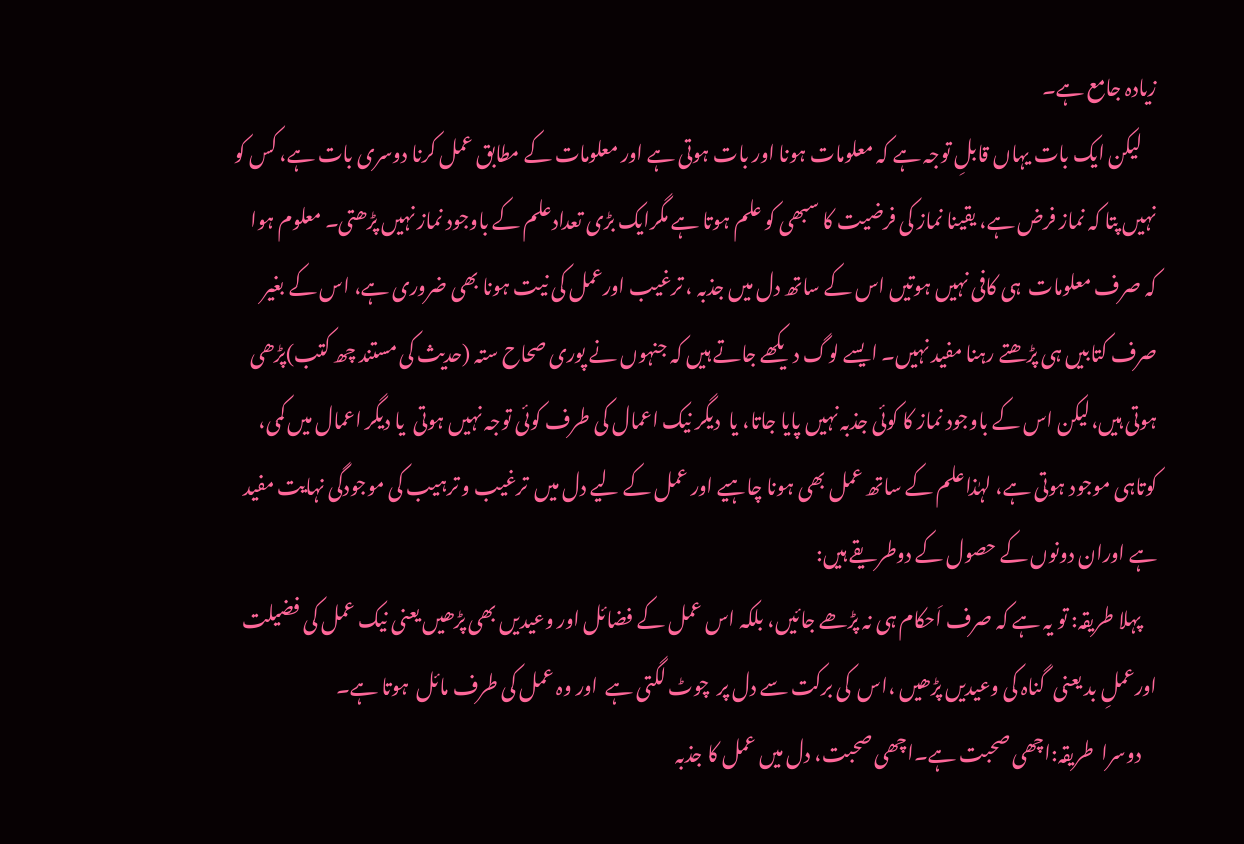زیادہ جامع ہے۔
    لیکن ایک بات یہاں قابلِ توجہ ہے کہ معلومات ہونا اور بات ہوتی ہے اور معلومات کے مطابق عمل کرنا دوسری بات ہے، کس کو نہیں پتا کہ نماز فرض ہے، یقینا نماز کی فرضیت کا سبھی کو علم ہوتا ہے مگرایک بڑی تعدادعلم کے باوجود نماز نہیں پڑھتی۔ معلوم ہوا کہ صرف معلومات  ہی کافی نہیں ہوتیں اس کے ساتھ دل میں جذبہ ، ترغیب اورعمل کی نیت ہونا بھی ضروری ہے، اس کے بغیر صرف کتابیں ہی پڑھتے رہنا مفید نہیں۔ ایسے لوگ دیکھے جاتے ہیں کہ جنہوں نے پوری صحاح ستہ (حدیث کی مستند چھ کتب)پڑھی  ہوتی ہیں،لیکن اس کے باوجود نماز کا کوئی جذبہ نہیں پایا جاتا، یا  دیگر نیک اعمال کی طرف کوئی توجہ نہیں ہوتی  یا دیگر اعمال میں کمی، کوتاہی موجود ہوتی ہے، لہٰذاعلم کے ساتھ عمل بھی ہونا چاہیے اور عمل کے لیے دل میں  ترغیب و ترہیب کی موجودگی نہایت مفید ہے اوران دونوں کے حصول کے دوطریقے ہیں:
    پہلا طریقہ: تو یہ ہے کہ صرف اَحکام ہی نہ پڑھے جائیں، بلکہ اس عمل کے فضائل اور وعیدیں بھی پڑھیں یعنی نیک عمل کی فضیلت  اورعملِ بد یعنی  گناہ کی وعیدیں پڑھیں ،اس  کی برکت سے دل پر  چوٹ لگتی ہے  اور وہ عمل کی طرف مائل  ہوتا ہے۔
    دوسرا  طریقہ:اچھی صحبت ہے۔اچھی صحبت، دل میں عمل کا جذبہ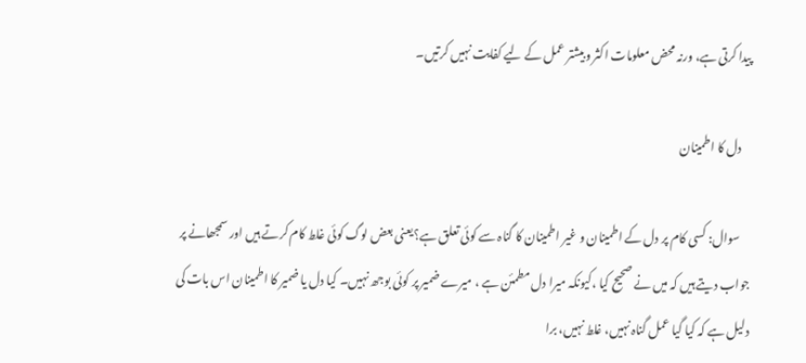پیدا کرتی ہے، ورنہ محض معلومات اکثر وبیشتر عمل کے لیے کفایت نہیں کرتیں۔

    دل کا اطمینان

    سوال: کسی کام پر دل کے اطمینان و غیر اطمینان کا گناہ سے کوئی تعلق ہے؟یعنی بعض لوگ کوئی غلط کام کرتے ہیں اور سمجھانے پر جواب دیتے ہیں کہ میں نے صحیح کیا ،کیونکہ میرا دل مطمئن ہے ، میرے ضمیر پر کوئی بوجھ نہیں۔ کیا دل یا ضمیر کا اطمینان اس بات کی دلیل ہے کہ کیا گیا عمل گناہ نہیں، غلط نہیں، برا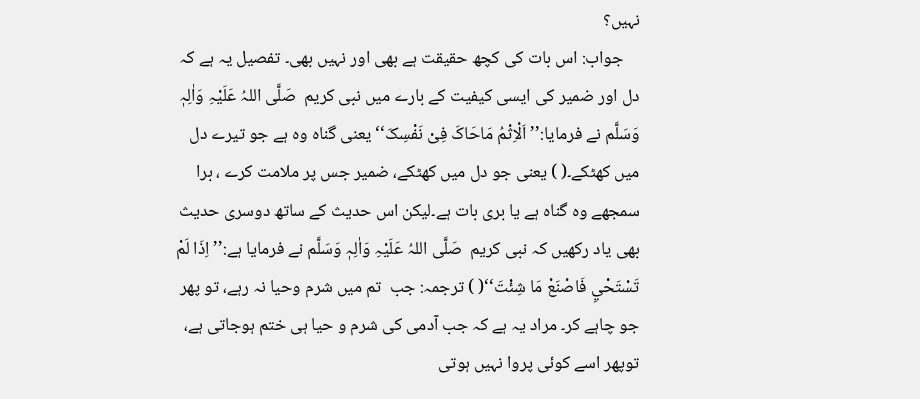نہیں؟
    جواب: اس بات کی کچھ حقیقت ہے بھی اور نہیں بھی۔ تفصیل یہ ہے کہ دل اور ضمیر کی ایسی کیفیت کے بارے میں نبی کریم  صَلَّی اللہُ عَلَیْہِ وَاٰلِہٖ وَسَلَّم نے فرمایا:’’ اَلْاِثْمُ مَاحَاکَ فِیْ نَفْسِکَ‘‘یعنی گناہ وہ ہے جو تیرے دل میں کھٹکے۔( ) یعنی جو دل میں کھٹکے، ضمیر جس پر ملامت کرے ، برا سمجھے وہ گناہ ہے یا بری بات ہے۔لیکن اس حدیث کے ساتھ دوسری حدیث  بھی یاد رکھیں کہ نبی کریم  صَلَّی اللہُ عَلَیْہِ وَاٰلِہٖ وَسَلَّم نے فرمایا ہے:’’ اِذَا لَمْ تَسْتَحْيِ فَاصْنَعْ مَا شِئْتَ‘‘( ) ترجمہ: جب  تم میں شرم وحیا نہ رہے، تو پھر جو چاہے کر۔ مراد یہ ہے کہ جب آدمی کی شرم و حیا ہی ختم ہوجاتی ہے، توپھر اسے کوئی پروا نہیں ہوتی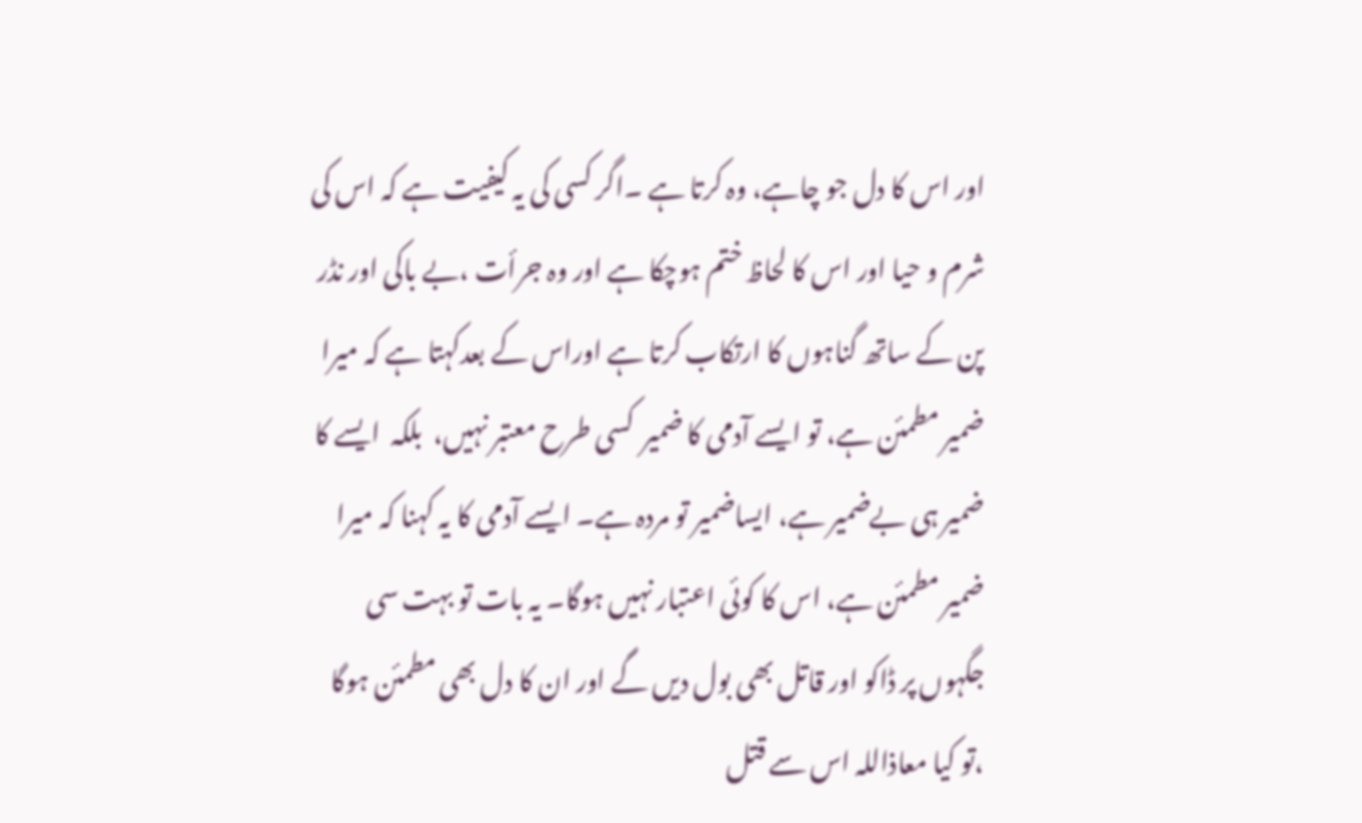اور اس کا دل جو چاہے، وہ کرتا ہے ۔اگر کسی کی یہ کیفیت ہے کہ اس کی شرم و حیا اور اس کا لحاظ ختم ہوچکا ہے اور وہ جرأت ،بے باکی اور نڈر پن کے ساتھ گناہوں کا ارتکاب کرتا ہے اوراس کے بعدکہتا ہے کہ میرا ضمیر مطمئن ہے، تو ایسے آدمی کا ضمیر  کسی طرح معتبر نہیں،  بلکہ  ایسے کا ضمیر ہی بےضمیر ہے، ایساضمیر تو مردہ ہے۔ ایسے آدمی کا یہ کہنا کہ میرا ضمیر مطمئن ہے، اس کا کوئی اعتبار نہیں ہوگا۔ یہ بات تو بہت سی جگہوں پر ڈاکو اور قاتل بھی بول دیں گے اور ان کا دل بھی مطمئن ہوگا ،تو کیا معاذاللہ اس سے قتل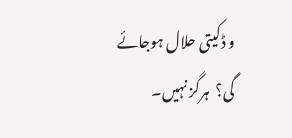و ڈکیتی حلال ہوجائے گی؟  ہرگز نہیں۔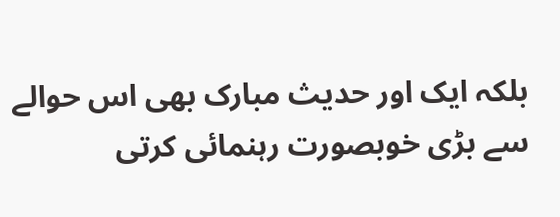بلکہ ایک اور حدیث مبارک بھی اس حوالے سے بڑی خوبصورت رہنمائی کرتی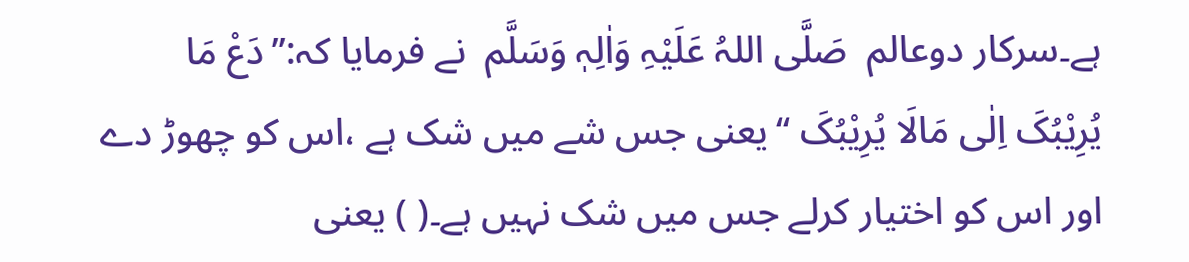ہے۔سرکار دوعالم  صَلَّی اللہُ عَلَیْہِ وَاٰلِہٖ وَسَلَّم  نے فرمایا کہ:’’دَعْ مَا یُرِیْبُکَ اِلٰی مَالَا یُرِیْبُکَ ‘‘یعنی جس شے میں شک ہے ،اس کو چھوڑ دے اور اس کو اختیار کرلے جس میں شک نہیں ہے۔( ) یعنی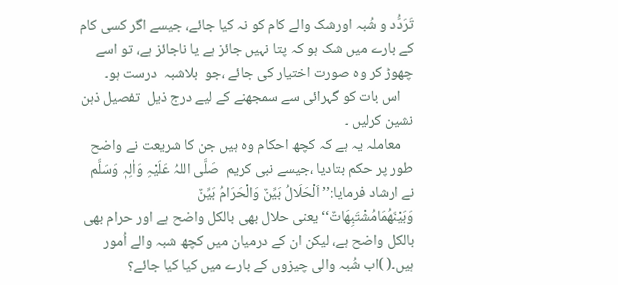تَرَدُّد و شُبہ اورشک والے کام کو نہ کیا جائے، جیسے اگر کسی کام کے بارے میں شک ہو کہ پتا نہیں جائز ہے یا ناجائز ہے، تو اسے چھوڑ کر وہ صورت اختیار کی جائے ،جو  بلاشبہ  درست ہو۔
    اس بات کو گہرائی سے سمجھنے کے لیے درج ذیل  تفصیل ذہن نشین کرلیں ۔
    معاملہ یہ ہے کہ کچھ احکام وہ ہیں جن کا شریعت نے واضح طور پر حکم بتادیا ،جیسے نبی کریم  صَلَّی اللہُ عَلَیْہِ وَاٰلِہٖ وَسَلَّم  نے ارشاد فرمایا:’’ اَلْحَلَالُ بَیِّنٌ وَالْحَرَامُ بَیِّنٌ وَبَیْنَھُمَامُشْتَبِھَاتٌ‘‘یعنی حلال بھی بالکل واضح ہے اور حرام بھی بالکل واضح ہے، لیکن ان کے درمیان میں کچھ شبہ والے اُمور ہیں۔( )اب شُبہ والی چیزوں کے بارے میں کیا کیا جائے؟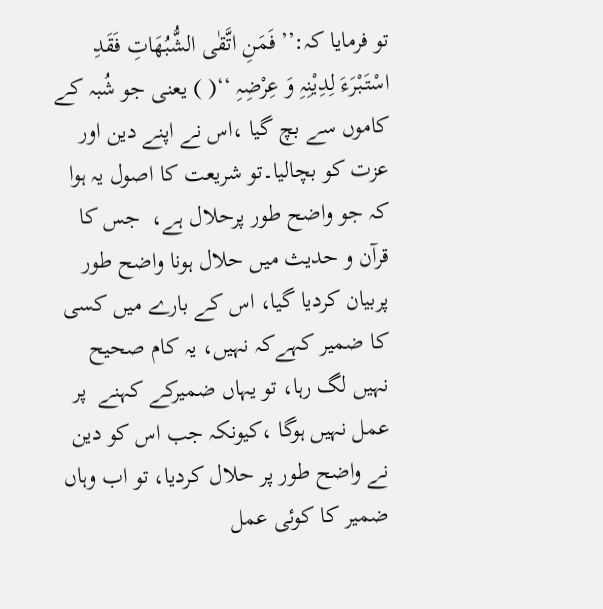تو فرمایا کہ:’’ فَمَنِ اتَّقٰی الشُّبُھَاتِ فَقَدِ اسْتَبْرَءَ لِدِیْنِہِ وَ عِرْضِہِ ‘‘( ) یعنی جو شُبہ کے کاموں سے بچ گیا ،اس نے اپنے دین اور  عزت کو بچالیا۔تو شریعت کا اصول یہ ہوا کہ جو واضح طور پرحلال ہے،  جس کا قرآن و حدیث میں حلال ہونا واضح طور پربیان کردیا گیا، اس کے بارے میں کسی کا ضمیر کہےکہ نہیں، یہ کام صحیح  نہیں لگ رہا، تو یہاں ضمیرکے کہنے  پر عمل نہیں ہوگا ،کیونکہ جب اس کو دین نے واضح طور پر حلال کردیا، تو اب وہاں ضمیر کا کوئی عمل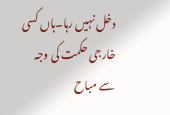دخل نہیں رہا۔ہاں کسی خارجی حکمت کی وجہ سے مباح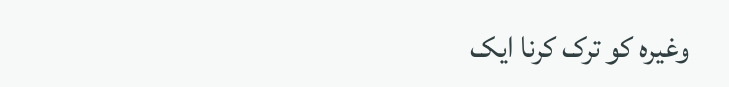وغیرہ کو ترک کرنا ایک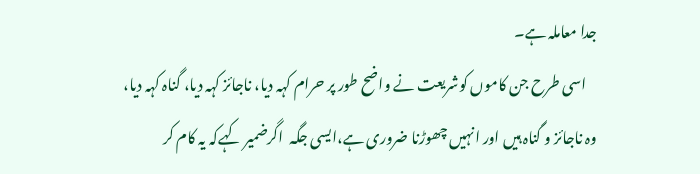جدا معاملہ ہے۔
    اسی طرح جن کاموں کوشریعت نے واضح طور پر حرام کہہ دیا، ناجائز کہہ دیا، گناہ کہہ دیا، وہ ناجائز و گناہ ہیں اور انہیں چھوڑنا ضروری ہے،ایسی جگہ  اگرضمیر کہےکہ یہ کام کر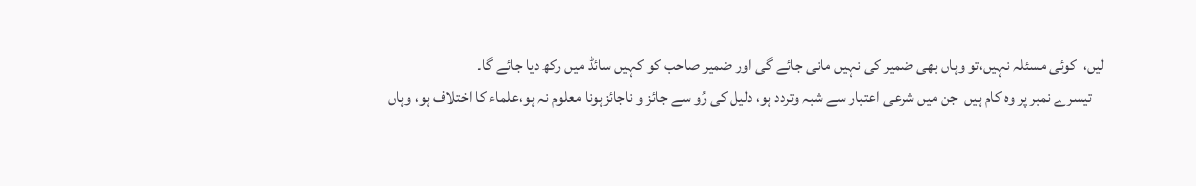لیں،  کوئی مسئلہ نہیں،تو وہاں بھی ضمیر کی نہیں مانی جائے گی اور ضمیر صاحب کو کہیں سائڈ میں رکھ دیا جائے گا۔
    تیسرے نمبر پر وہ کام ہیں  جن میں شرعی اعتبار سے شبہ وتردد ہو، دلیل کی رُو سے جائز و ناجائزہونا معلوم نہ ہو،علماء کا اختلاف ہو، وہاں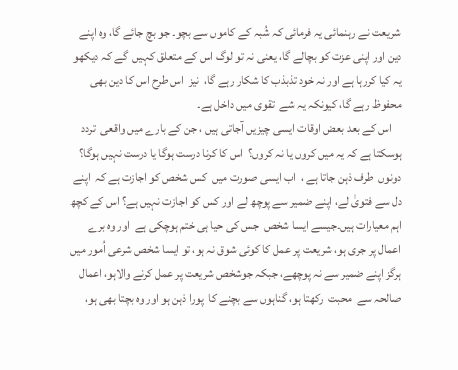شریعت نے رہنمائی یہ فرمائی کہ شُبہ کے کاموں سے بچو۔ جو بچ جائے گا، وہ اپنے دین اور اپنی عزت کو بچالے گا، یعنی نہ تو لوگ اس کے متعلق کہیں  گے کہ دیکھو یہ کیا کررہا ہے اور نہ خود تذبذب کا شکار رہے گا،  نیز  اس طرح اس کا دین بھی محفوظ رہے گا، کیونکہ یہ شے  تقوی میں داخل ہے۔
    اس کے بعد بعض اوقات ایسی چیزیں آجاتی ہیں ، جن کے بارے میں واقعی  تردد ہوسکتا ہے کہ یہ میں کروں یا نہ کروں؟  اس کا کرنا درست ہوگا یا درست نہیں ہوگا؟ دونوں  طرف ذہن جاتا ہے ،  اب ایسی صورت میں  کس شخص کو اجازت ہے کہ  اپنے دل سے فتویٰ لے، اپنے ضمیر سے پوچھ لے اور کس کو اجازت نہیں ہے؟ اس کے کچھ اہم معیارات ہیں۔جیسے ایسا شخص  جس کی حیا ہی ختم ہوچکی ہے  اور وہ برے اعمال پر جری ہو، شریعت پر عمل کا کوئی شوق نہ ہو، تو ایسا شخص شرعی اُمور میں  ہرگز اپنے ضمیر سے نہ پوچھے، جبکہ جوشخص شریعت پر عمل کرنے والاہو، اعمال صالحہ سے  محبت  رکھتا ہو، گناہوں سے بچنے کا  پورا ذہن ہو اور وہ بچتا بھی ہو،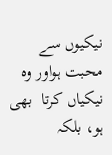نیکیوں سے محبت ہواور وہ نیکیاں کرتا  بھی ہو، بلکہ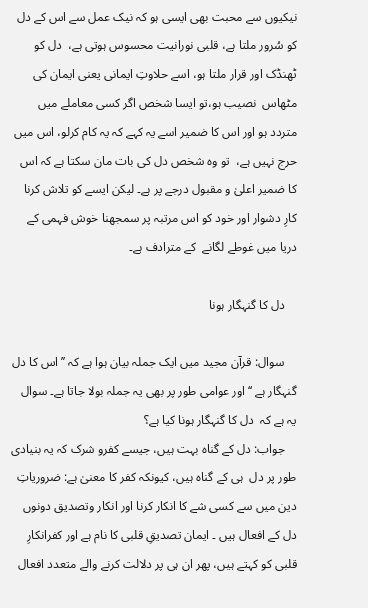نیکیوں سے محبت بھی ایسی ہو کہ نیک عمل سے اس کے دل کو سُرور ملتا ہے، قلبی نورانیت محسوس ہوتی ہے،  دل کو ٹھنڈک اور قرار ملتا ہو، اسے حلاوتِ ایمانی یعنی ایمان کی مٹھاس  نصیب ہو،تو ایسا شخص اگر کسی معاملے میں متردد ہو اور اس کا ضمیر اسے یہ کہے کہ یہ کام کرلو، اس میں حرج نہیں ہے،  تو وہ شخص دل کی بات مان سکتا ہے کہ اس کا ضمیر اعلیٰ و مقبول درجے پر ہے۔ لیکن ایسے کو تلاش کرنا کارِ دشوار اور خود کو اس مرتبہ پر سمجھنا خوش فہمی کے دریا میں غوطے لگانے  کے مترادف ہے۔

    دل کا گنہگار ہونا

    سوال: قرآن مجید میں ایک جملہ بیان ہوا ہے کہ ’’اس کا دل گنہگار ہے ‘‘اور عوامی طور پر بھی یہ جملہ بولا جاتا ہے۔ سوال یہ ہے کہ  دل کا گنہگار ہونا کیا ہے؟
    جواب: دل کے گناہ بہت ہیں، جیسے کفرو شرک کہ یہ بنیادی طور پر دل  ہی کے گناہ ہیں، کیونکہ کفر کا معنیٰ ہے: ضروریاتِ دین میں سے کسی شے کا انکار کرنا اور انکار وتصدیق دونوں دل کے افعال ہیں ۔ ایمان تصدیقِ قلبی کا نام ہے اور کفرانکارِ قلبی کو کہتے ہیں، پھر ان ہی پر دلالت کرنے والے متعدد افعال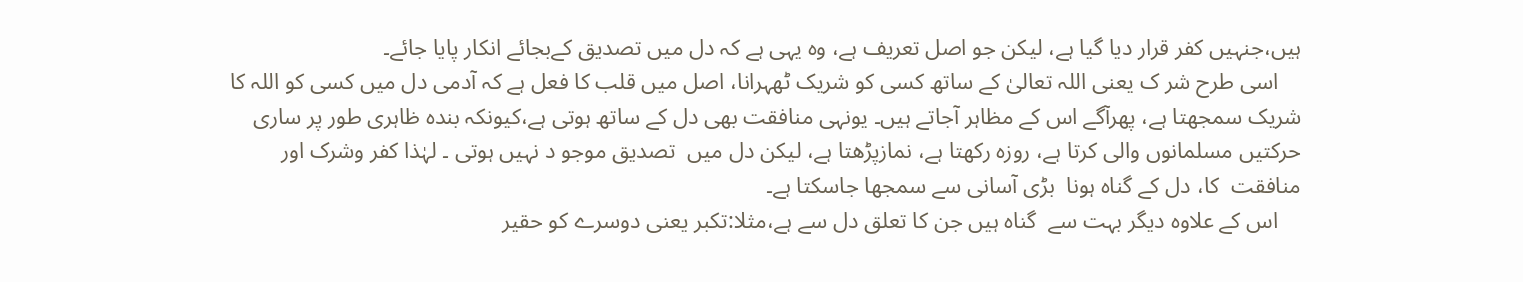ہیں،جنہیں کفر قرار دیا گیا ہے، لیکن جو اصل تعریف ہے، وہ یہی ہے کہ دل میں تصدیق کےبجائے انکار پایا جائے۔
    اسی طرح شر ک یعنی اللہ تعالیٰ کے ساتھ کسی کو شریک ٹھہرانا، اصل میں قلب کا فعل ہے کہ آدمی دل میں کسی کو اللہ کا  شریک سمجھتا ہے، پھرآگے اس کے مظاہر آجاتے ہیں۔ یونہی منافقت بھی دل کے ساتھ ہوتی ہے،کیونکہ بندہ ظاہری طور پر ساری حرکتیں مسلمانوں والی کرتا ہے، روزہ رکھتا ہے، نمازپڑھتا ہے، لیکن دل میں  تصدیق موجو د نہیں ہوتی ۔ لہٰذا کفر وشرک اور منافقت  کا، دل کے گناہ ہونا  بڑی آسانی سے سمجھا جاسکتا ہے۔
    اس کے علاوہ دیگر بہت سے  گناہ ہیں جن کا تعلق دل سے ہے،مثلا:تکبر یعنی دوسرے کو حقیر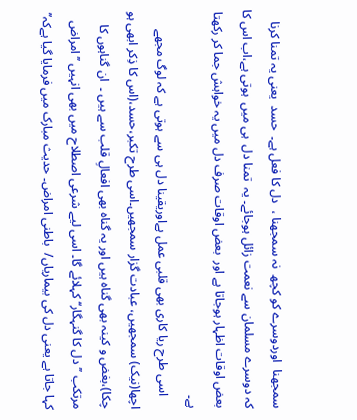سمجھنا  اوردوسرے کو کچھ  نہ سمجھنا ،  دل کا فعل ہے۔  حسد  یعنی یہ تمنا کرنا کہ دوسرے مسلمان سے نعمت زائل ہوجائے۔ یہ  تمنا دل  ہی میں  ہوتی ہے،اب اس کا بعض اوقات اظہار ہوجاتا ہے اور  بعض اوقات صرف دل میں یہ خواہش جما کر رکھتا ہے۔
    اسی طرح ریا کاری بھی قلبی عمل ہےاوریقینا دل ہی سے ہوتی ہے کہ لوگ مجھے اچھا(نیک) سمجھیں، عبادت گزار سمجھیں۔اسی طرح تکبر،حسد،(اس کا ذِکر ابھی ہو چکا)،بغض و کینہ بھی گناہ ہیں اور یہ گناہ بھی افعالِ قلب سے ہیں ۔  ان گناہوں کا مرتکب ’’دل کا گنہگار‘‘ کہلائے گا۔ اسی لیے شرعی اصطلاح میں بھی انہیں ’’امراض کہا جاتا ہے یعنی دل کی بیماریاں/  باطنی امراض۔ حدیث مبارک میں فرمایا گیا ہےکہ’’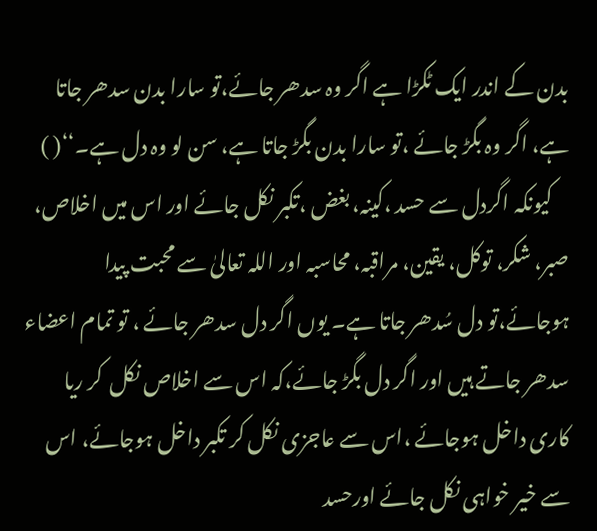بدن کے اندر ایک ٹکڑا ہے اگر وہ سدھر جائے،تو سارا بدن سدھر جاتا ہے، اگر وہ بگڑ جائے ،تو سارا بدن بگڑ جاتا ہے، سن لو وہ دل ہے۔‘‘( )
    کیونکہ اگردل سے حسد ،کینہ، بغض ،تکبر نکل جائے اور اس میں اخلاص، صبر، شکر، توکل، یقین، مراقبہ، محاسبہ اور اللہ تعالیٰ سے محبت پیدا ہوجائے،تو دل سُدھر جاتا ہے۔ یوں اگر دل سدھر جائے ، تو تمام اعضاء سدھر جاتے ہیں اور اگر دل بگڑ جائے،کہ اس سے اخلاص نکل  کر ریا کاری داخل ہوجائے ،اس سے عاجزی نکل کر تکبر داخل ہوجائے، اس سے خیر خواہی نکل جائے اورحسد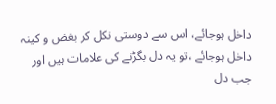داخل ہوجائے، اس سے دوستی نکل کر بغض و کینہ  داخل ہوجائے ،تو یہ دل بگڑنے کی علامات ہیں اور جب دل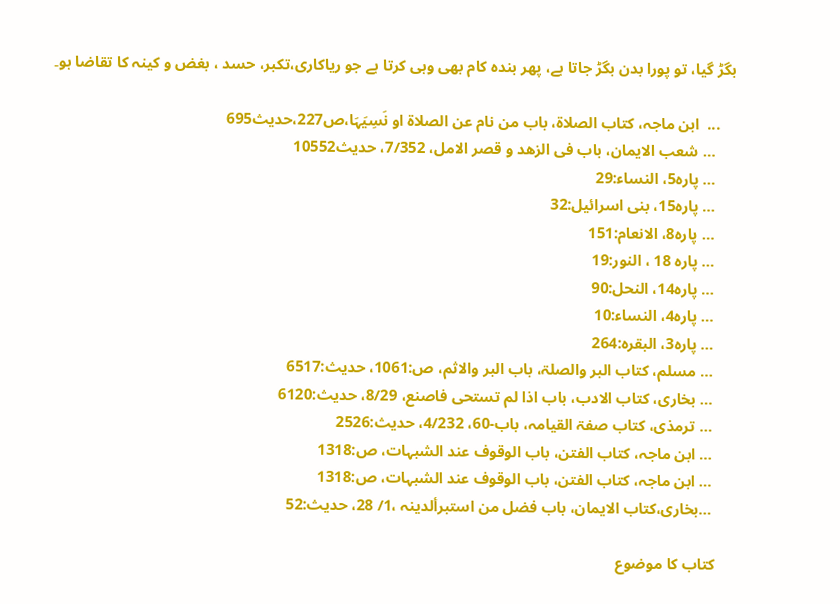بگڑ گیا، تو پورا بدن بگڑ جاتا ہے، پھر بندہ کام بھی وہی کرتا ہے جو ریاکاری،تکبر، حسد ، بغض و کینہ کا تقاضا ہو۔

    ...  ابن ماجہ، کتاب الصلاۃ، باب من نام عن الصلاة او نَسِيَہَا،ص227،حدیث695
     … شعب الایمان، باب فی الزھد و قصر الامل، 7/352، حدیث10552
     … پارہ5، النساء:29
     … پارہ15، بنی اسرائیل:32
     … پارہ8، الانعام:151
     … پارہ 18 ، النور:19
     … پارہ14، النحل:90
     … پارہ4، النساء:10
     … پارہ3، البقرہ:264
     … مسلم، کتاب البر والصلۃ، باب البر والاثم، ص:1061، حدیث:6517
     … بخاری، کتاب الادب، باب اذا لم تستحی فاصنع، 8/29، حدیث:6120
     … ترمذی، کتاب صفۃ القیامہ، باب-60، 4/232، حدیث:2526
     … ابن ماجہ، کتاب الفتن، باب الوقوف عند الشبہات، ص:1318
     … ابن ماجہ، کتاب الفتن، باب الوقوف عند الشبہات، ص:1318
     …بخاری،كتاب الايمان، باب فضل من استبرألدينہ ،1/ 28، حدیث:52

    کتاب کا موضوع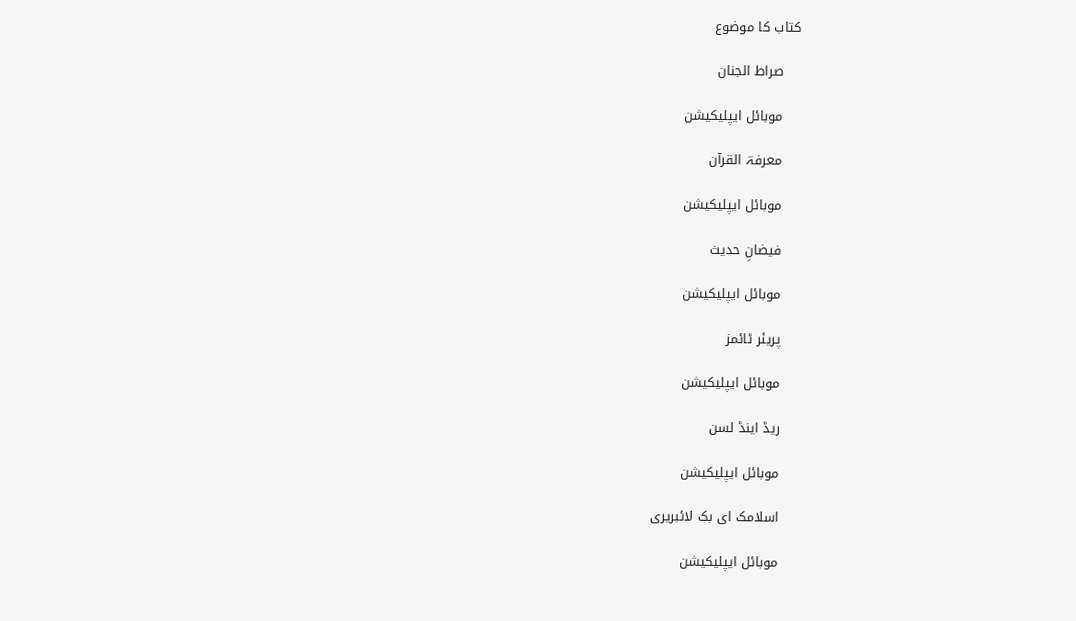کتاب کا موضوع

    صراط الجنان

    موبائل ایپلیکیشن

    معرفۃ القرآن

    موبائل ایپلیکیشن

    فیضانِ حدیث

    موبائل ایپلیکیشن

    پریئر ٹائمز

    موبائل ایپلیکیشن

    ریڈ اینڈ لسن

    موبائل ایپلیکیشن

    اسلامک ای بک لائبریری

    موبائل ایپلیکیشن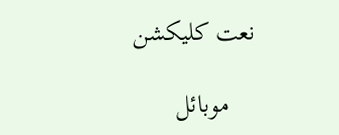نعت کلیکشن

    موبائل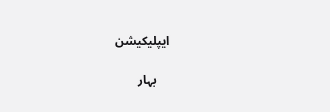ایپلیکیشن

    بہار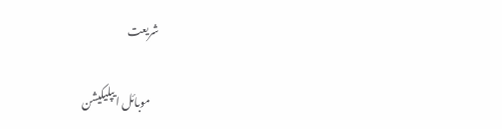شریعت

    موبائل ایپلیکیشن